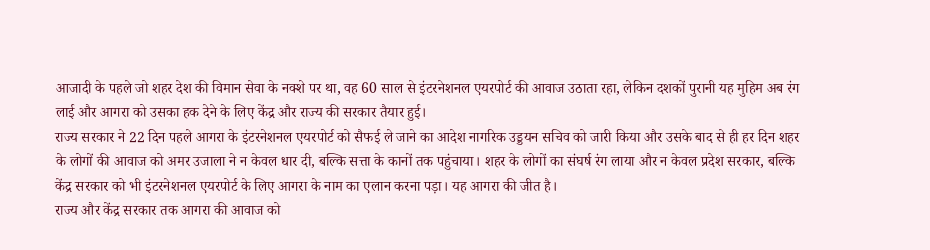आजादी के पहले जो शहर देश की विमान सेवा के नक्शे पर था, वह 60 साल से इंटरनेशनल एयरपोर्ट की आवाज उठाता रहा, लेकिन दशकों पुरानी यह मुहिम अब रंग लाई और आगरा को उसका हक देने के लिए केंद्र और राज्य की सरकार तैयार हुई।
राज्य सरकार ने 22 दिन पहले आगरा के इंटरनेशनल एयरपोर्ट को सैफई ले जाने का आदेश नागरिक उड्डयन सचिव को जारी किया और उसके बाद से ही हर दिन शहर के लोगों की आवाज को अमर उजाला ने न केवल धार दी, बल्कि सत्ता के कानों तक पहुंचाया। शहर के लोगों का संघर्ष रंग लाया और न केवल प्रदेश सरकार, बल्कि केंद्र सरकार को भी इंटरनेशनल एयरपोर्ट के लिए आगरा के नाम का एलान करना पड़ा। यह आगरा की जीत है।
राज्य और केंद्र सरकार तक आगरा की आवाज को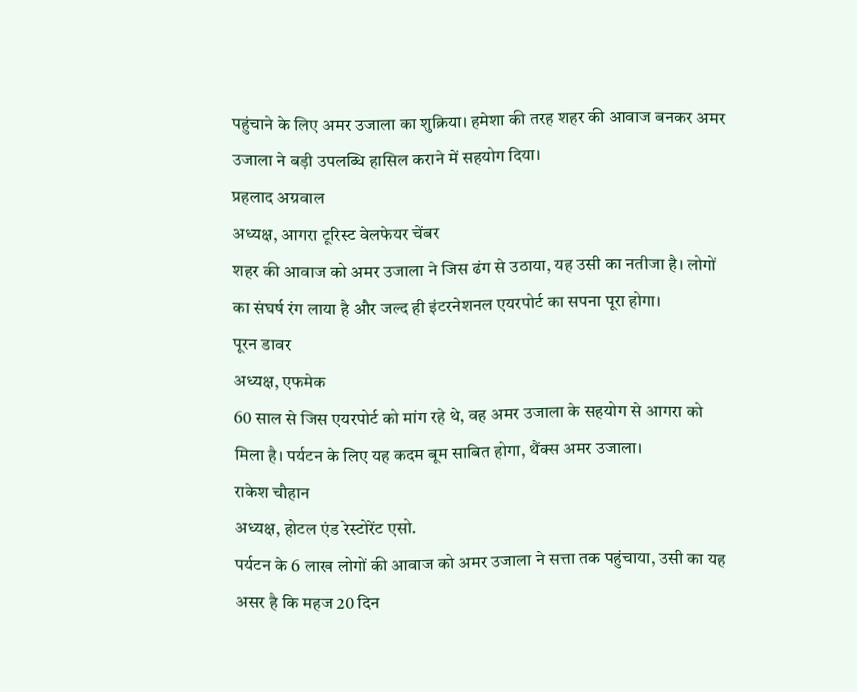पहुंचाने के लिए अमर उजाला का शुक्रिया। हमेशा की तरह शहर की आवाज बनकर अमर उजाला ने बड़ी उपलब्धि हासिल कराने में सहयोग दिया।
प्रहलाद अग्रवाल
अध्यक्ष, आगरा टूरिस्ट वेलफेयर चेंबर
शहर की आवाज को अमर उजाला ने जिस ढंग से उठाया, यह उसी का नतीजा है। लोगों का संघर्ष रंग लाया है और जल्द ही इंटरनेशनल एयरपोर्ट का सपना पूरा होगा।
पूरन डावर
अध्यक्ष, एफमेक
60 साल से जिस एयरपोर्ट को मांग रहे थे, वह अमर उजाला के सहयोग से आगरा को मिला है। पर्यटन के लिए यह कदम बूम साबित होगा, थैंक्स अमर उजाला।
राकेश चौहान
अध्यक्ष, होटल एंड रेस्टोरेंट एसो.
पर्यटन के 6 लाख लोगों की आवाज को अमर उजाला ने सत्ता तक पहुंचाया, उसी का यह असर है कि महज 20 दिन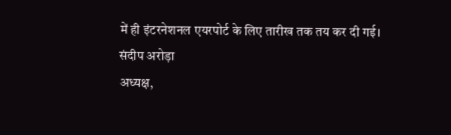में ही इंटरनेशनल एयरपोर्ट के लिए तारीख तक तय कर दी गई।
संदीप अरोड़ा
अध्यक्ष,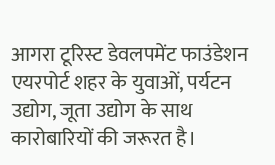आगरा टूरिस्ट डेवलपमेंट फाउंडेशन
एयरपोर्ट शहर के युवाओं, पर्यटन उद्योग, जूता उद्योग के साथ कारोबारियों की जरूरत है।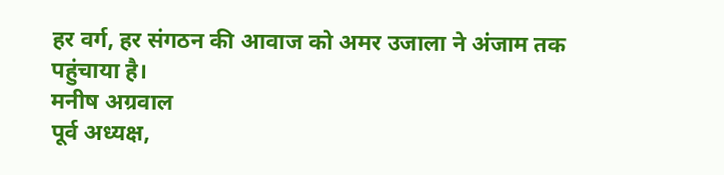हर वर्ग, हर संगठन की आवाज को अमर उजाला ने अंजाम तक पहुंचाया है।
मनीष अग्रवाल
पूर्व अध्यक्ष,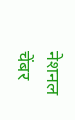नेशनल चेंबर